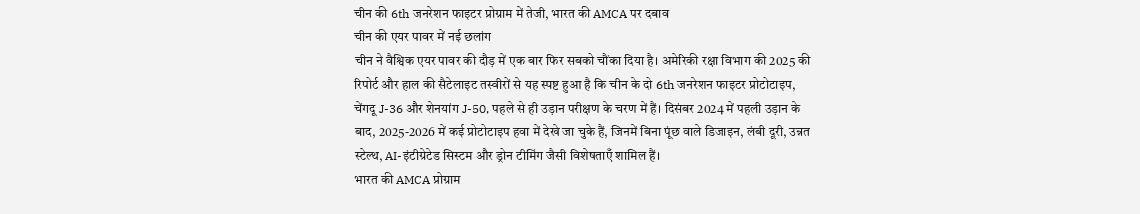चीन की 6th जनरेशन फाइटर प्रोग्राम में तेजी, भारत की AMCA पर दबाव
चीन की एयर पावर में नई छलांग
चीन ने वैश्विक एयर पावर की दौड़ में एक बार फिर सबको चौंका दिया है। अमेरिकी रक्षा विभाग की 2025 की रिपोर्ट और हाल की सैटेलाइट तस्वीरों से यह स्पष्ट हुआ है कि चीन के दो 6th जनरेशन फाइटर प्रोटोटाइप, चेंगदू J-36 और शेनयांग J-50, पहले से ही उड़ान परीक्षण के चरण में हैं। दिसंबर 2024 में पहली उड़ान के बाद, 2025-2026 में कई प्रोटोटाइप हवा में देखे जा चुके हैं, जिनमें बिना पूंछ वाले डिजाइन, लंबी दूरी, उन्नत स्टेल्थ, AI-इंटीग्रेटेड सिस्टम और ड्रोन टीमिंग जैसी विशेषताएँ शामिल हैं।
भारत की AMCA प्रोग्राम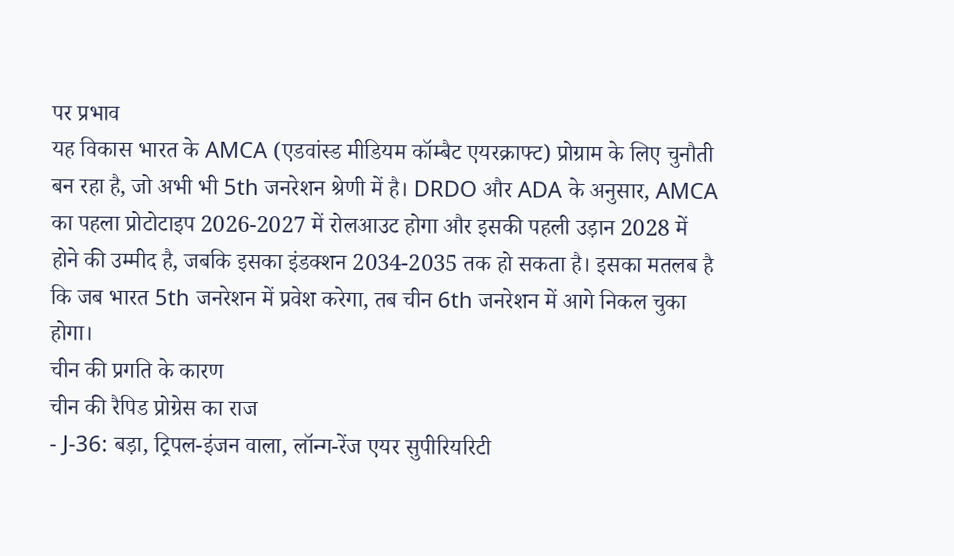पर प्रभाव
यह विकास भारत के AMCA (एडवांस्ड मीडियम कॉम्बैट एयरक्राफ्ट) प्रोग्राम के लिए चुनौती बन रहा है, जो अभी भी 5th जनरेशन श्रेणी में है। DRDO और ADA के अनुसार, AMCA का पहला प्रोटोटाइप 2026-2027 में रोलआउट होगा और इसकी पहली उड़ान 2028 में होने की उम्मीद है, जबकि इसका इंडक्शन 2034-2035 तक हो सकता है। इसका मतलब है कि जब भारत 5th जनरेशन में प्रवेश करेगा, तब चीन 6th जनरेशन में आगे निकल चुका होगा।
चीन की प्रगति के कारण
चीन की रैपिड प्रोग्रेस का राज
- J-36: बड़ा, ट्रिपल-इंजन वाला, लॉन्ग-रेंज एयर सुपीरियरिटी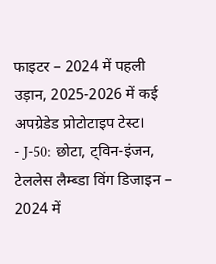फाइटर – 2024 में पहली उड़ान, 2025-2026 में कई अपग्रेडेड प्रोटोटाइप टेस्ट।
- J-50: छोटा, ट्विन-इंजन, टेललेस लैम्ब्डा विंग डिजाइन – 2024 में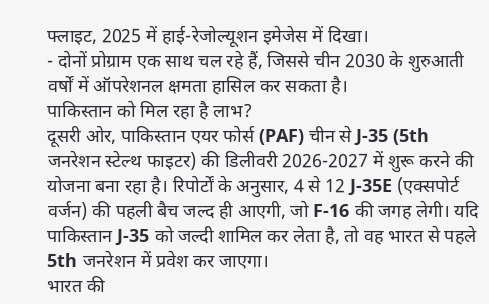फ्लाइट, 2025 में हाई-रेजोल्यूशन इमेजेस में दिखा।
- दोनों प्रोग्राम एक साथ चल रहे हैं, जिससे चीन 2030 के शुरुआती वर्षों में ऑपरेशनल क्षमता हासिल कर सकता है।
पाकिस्तान को मिल रहा है लाभ?
दूसरी ओर, पाकिस्तान एयर फोर्स (PAF) चीन से J-35 (5th जनरेशन स्टेल्थ फाइटर) की डिलीवरी 2026-2027 में शुरू करने की योजना बना रहा है। रिपोर्टों के अनुसार, 4 से 12 J-35E (एक्सपोर्ट वर्जन) की पहली बैच जल्द ही आएगी, जो F-16 की जगह लेगी। यदि पाकिस्तान J-35 को जल्दी शामिल कर लेता है, तो वह भारत से पहले 5th जनरेशन में प्रवेश कर जाएगा।
भारत की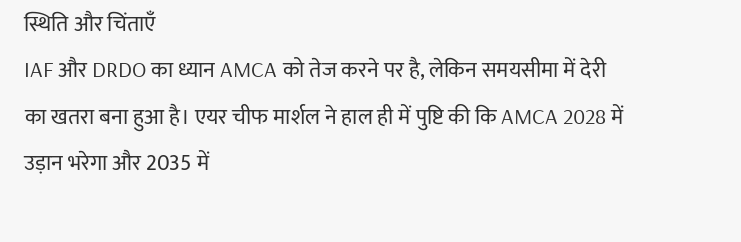स्थिति और चिंताएँ
IAF और DRDO का ध्यान AMCA को तेज करने पर है, लेकिन समयसीमा में देरी का खतरा बना हुआ है। एयर चीफ मार्शल ने हाल ही में पुष्टि की कि AMCA 2028 में उड़ान भरेगा और 2035 में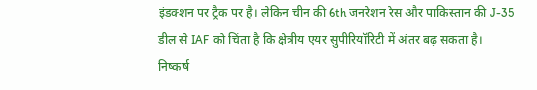इंडक्शन पर ट्रैक पर है। लेकिन चीन की 6th जनरेशन रेस और पाकिस्तान की J-35 डील से IAF को चिंता है कि क्षेत्रीय एयर सुपीरियॉरिटी में अंतर बढ़ सकता है।
निष्कर्ष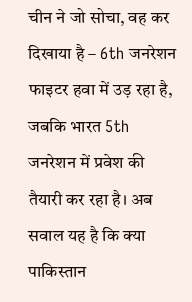चीन ने जो सोचा, वह कर दिखाया है – 6th जनरेशन फाइटर हवा में उड़ रहा है, जबकि भारत 5th जनरेशन में प्रवेश की तैयारी कर रहा है। अब सवाल यह है कि क्या पाकिस्तान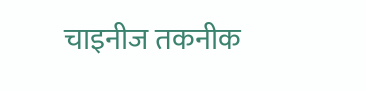चाइनीज तकनीक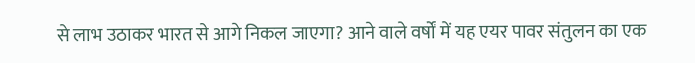से लाभ उठाकर भारत से आगे निकल जाएगा? आने वाले वर्षों में यह एयर पावर संतुलन का एक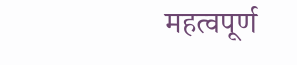महत्वपूर्ण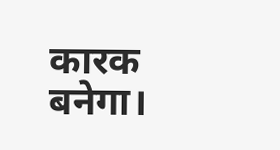कारक बनेगा।